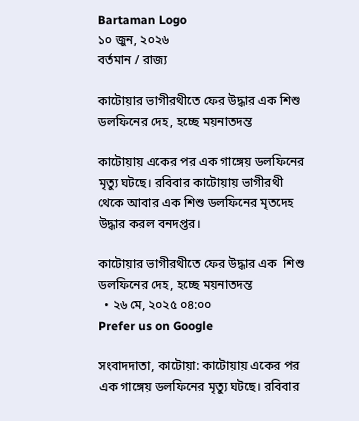Bartaman Logo
১০ জুন, ২০২৬
বর্তমান / রাজ্য

কাটোয়ার ভাগীরথীতে ফের উদ্ধার এক শিশু ডলফিনের দেহ, হচ্ছে ময়নাতদন্ত

কাটোয়ায় একের পর এক গাঙ্গেয় ডলফিনের মৃত্যু ঘটছে। রবিবার কাটোয়ায় ভাগীরথী থেকে আবার এক শিশু ডলফিনের মৃতদেহ উদ্ধার করল বনদপ্তর।

কাটোয়ার ভাগীরথীতে ফের উদ্ধার এক  শিশু ডলফিনের দেহ, হচ্ছে ময়নাতদন্ত
  • ২৬ মে, ২০২৫ ০৪:০০
Prefer us on Google

সংবাদদাতা, কাটোয়া: কাটোয়ায় একের পর এক গাঙ্গেয় ডলফিনের মৃত্যু ঘটছে। রবিবার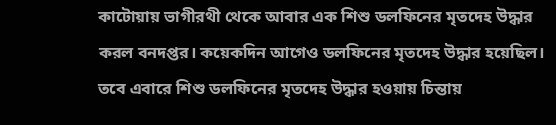কাটোয়ায় ভাগীরথী থেকে আবার এক শিশু ডলফিনের মৃতদেহ উদ্ধার করল বনদপ্তর। কয়েকদিন আগেও ডলফিনের মৃতদেহ উদ্ধার হয়েছিল। তবে এবারে শিশু ডলফিনের মৃতদেহ উদ্ধার হওয়ায় চিন্তায়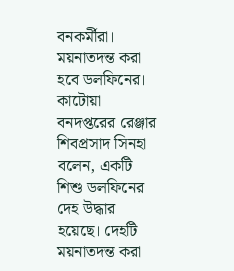বনকর্মীরা। ময়নাতদন্ত করা হবে ডলফিনের। কাটোয়া বনদপ্তরের রেঞ্জার শিবপ্রসাদ সিনহা বলেন, একটি শিশু ডলফিনের দেহ উদ্ধার হয়েছে। দেহটি ময়নাতদন্ত করা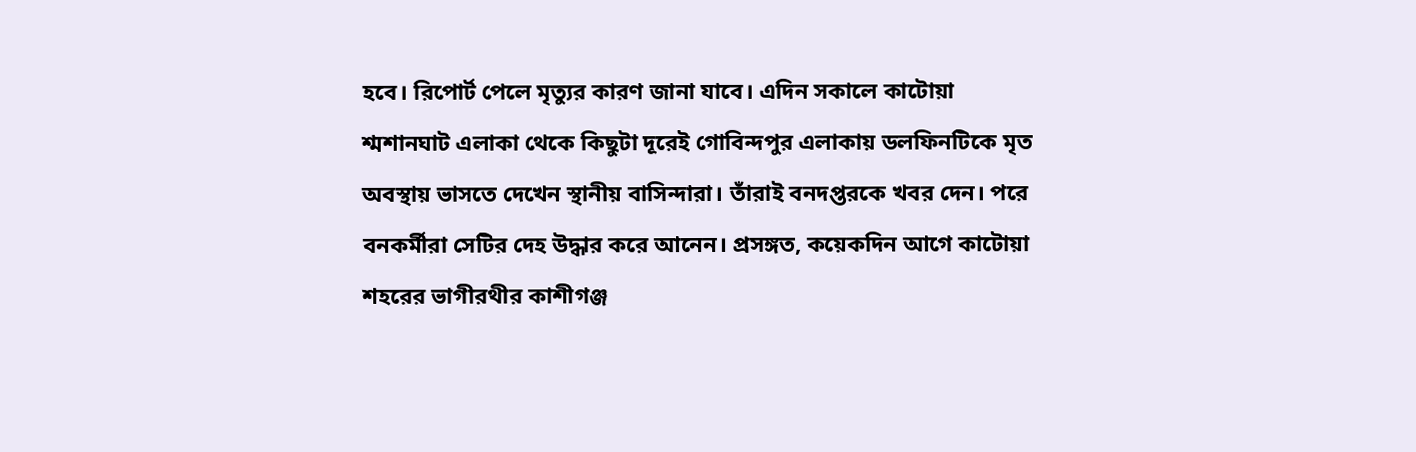হবে। রিপোর্ট পেলে মৃত্যুর কারণ জানা যাবে। এদিন সকালে কাটোয়া শ্মশানঘাট এলাকা থেকে কিছুটা দূরেই গোবিন্দপুর এলাকায় ডলফিনটিকে মৃত অবস্থায় ভাসতে দেখেন স্থানীয় বাসিন্দারা। তাঁরাই বনদপ্তরকে খবর দেন। পরে বনকর্মীরা সেটির দেহ উদ্ধার করে আনেন। প্রসঙ্গত, কয়েকদিন আগে কাটোয়া শহরের ভাগীরথীর কাশীগঞ্জ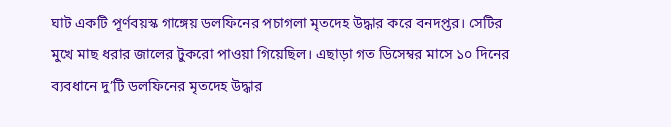ঘাট একটি পূর্ণবয়স্ক গাঙ্গেয় ডলফিনের পচাগলা মৃতদেহ উদ্ধার করে বনদপ্তর। সেটির মুখে মাছ ধরার জালের টুকরো পাওয়া গিয়েছিল। এছাড়া গত ডিসেম্বর মাসে ১০ দিনের ব্যবধানে দু’টি ডলফিনের মৃতদেহ উদ্ধার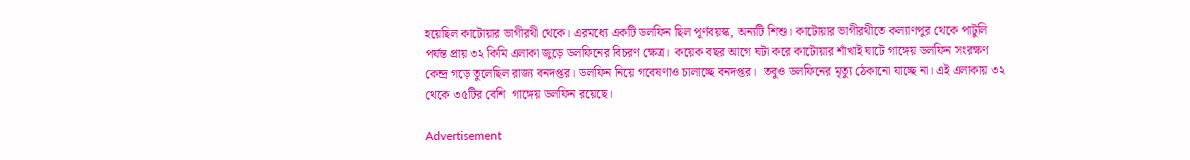হয়েছিল কাটোয়ার ভাগীরথী থেকে। এরমধ্যে একটি ডলফিন ছিল পূর্ণবয়স্ক, অন্যটি শিশু। কাটোয়ার ভাগীরথীতে কল্যাণপুর থেকে পাটুলি পর্যন্ত প্রায় ৩২ কিমি এলাকা জুড়ে ডলফিনের বিচরণ ক্ষেত্র।  কয়েক বছর আগে ঘটা করে কাটোয়ার শাঁখাই ঘাটে গাঙ্গেয় ডলফিন সংরক্ষণ কেন্দ্র গড়ে তুলেছিল রাজ্য বনদপ্তর। ডলফিন নিয়ে গবেষণাও চালাচ্ছে বনদপ্তর।  তবুও ডলফিনের মৃত্যু ঠেকানো যাচ্ছে না। এই এলাকায় ৩২ থেকে ৩৫টির বেশি  গাঙ্গেয় ডলফিন রয়েছে।

Advertisement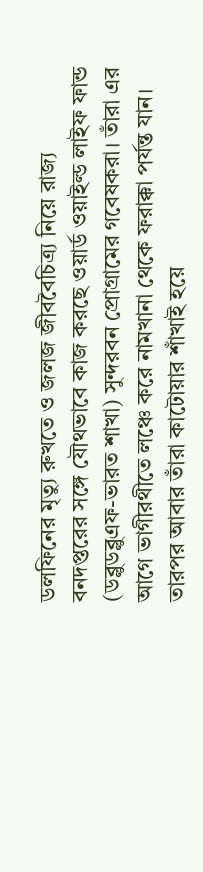ডলফিনের মৃত্যু রুখতে ও জলজ জীববৈচিত্র্য নিয়ে রাজ্য বনদপ্তরের সঙ্গে যৌথভাবে কাজ করছে ওয়ার্ড ওয়াইল্ড লাইফ ফান্ড (ডব্লুডব্লুএফ-ভারত শাখা) সুন্দরবন প্রোগ্রামের গবেষকরা। তাঁরা এর আগে ভাগীরথীতে লঞ্চে করে নামখানা থেকে ফরাক্কা পর্যন্ত যান। তারপর আবার তাঁরা কাটোয়ার শাঁখাই হয়ে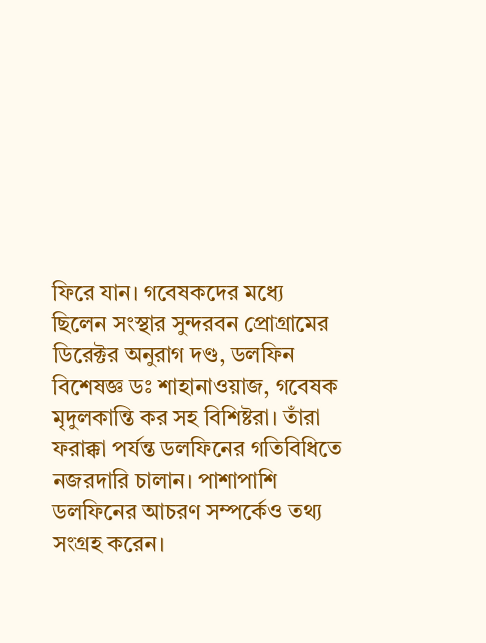ফিরে যান। গবেষকদের মধ্যে ছিলেন সংস্থার সুন্দরবন প্রোগ্রামের ডিরেক্টর অনুরাগ দণ্ড, ডলফিন বিশেষজ্ঞ ডঃ শাহানাওয়াজ, গবেষক মৃদুলকান্তি কর সহ বিশিষ্টরা। তাঁরা ফরাক্কা পর্যন্ত ডলফিনের গতিবিধিতে নজরদারি চালান। পাশাপাশি ডলফিনের আচরণ সম্পর্কেও তথ্য সংগ্রহ করেন।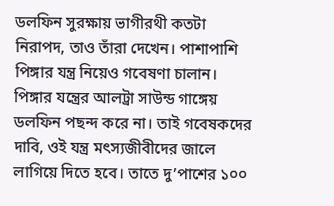ডলফিন সুরক্ষায় ভাগীরথী কতটা নিরাপদ, তাও তাঁরা দেখেন। পাশাপাশি পিঙ্গার যন্ত্র নিয়েও গবেষণা চালান। পিঙ্গার যন্ত্রের আলট্রা সাউন্ড গাঙ্গেয় ডলফিন পছন্দ করে না। তাই গবেষকদের দাবি, ওই যন্ত্র মৎস্যজীবীদের জালে লাগিয়ে দিতে হবে। তাতে দু’পাশের ১০০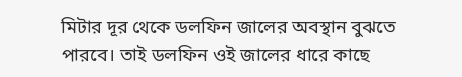মিটার দূর থেকে ডলফিন জালের অবস্থান বুঝতে পারবে। তাই ডলফিন ওই জালের ধারে কাছে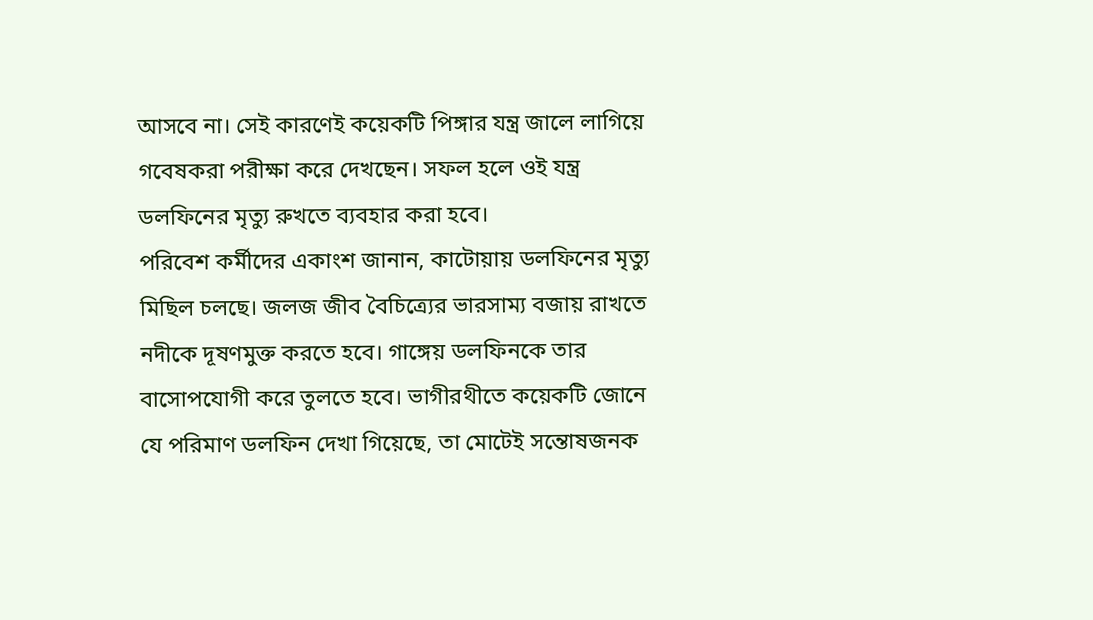আসবে না। সেই কারণেই কয়েকটি পিঙ্গার যন্ত্র জালে লাগিয়ে গবেষকরা পরীক্ষা করে দেখছেন। সফল হলে ওই যন্ত্র ডলফিনের মৃত্যু রুখতে ব্যবহার করা হবে।
পরিবেশ কর্মীদের একাংশ জানান, কাটোয়ায় ডলফিনের মৃত্যু মিছিল চলছে। জলজ জীব বৈচিত্র্যের ভারসাম্য বজায় রাখতে নদীকে দূষণমুক্ত করতে হবে। গাঙ্গেয় ডলফিনকে তার বাসোপযোগী করে তুলতে হবে। ভাগীরথীতে কয়েকটি জোনে যে পরিমাণ ডলফিন দেখা গিয়েছে, তা মোটেই সন্তোষজনক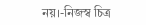নয়।-নিজস্ব চিত্র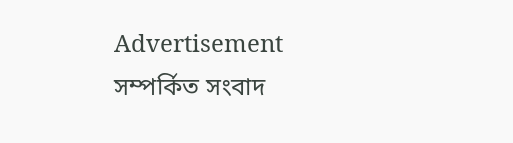Advertisement
সম্পর্কিত সংবাদ